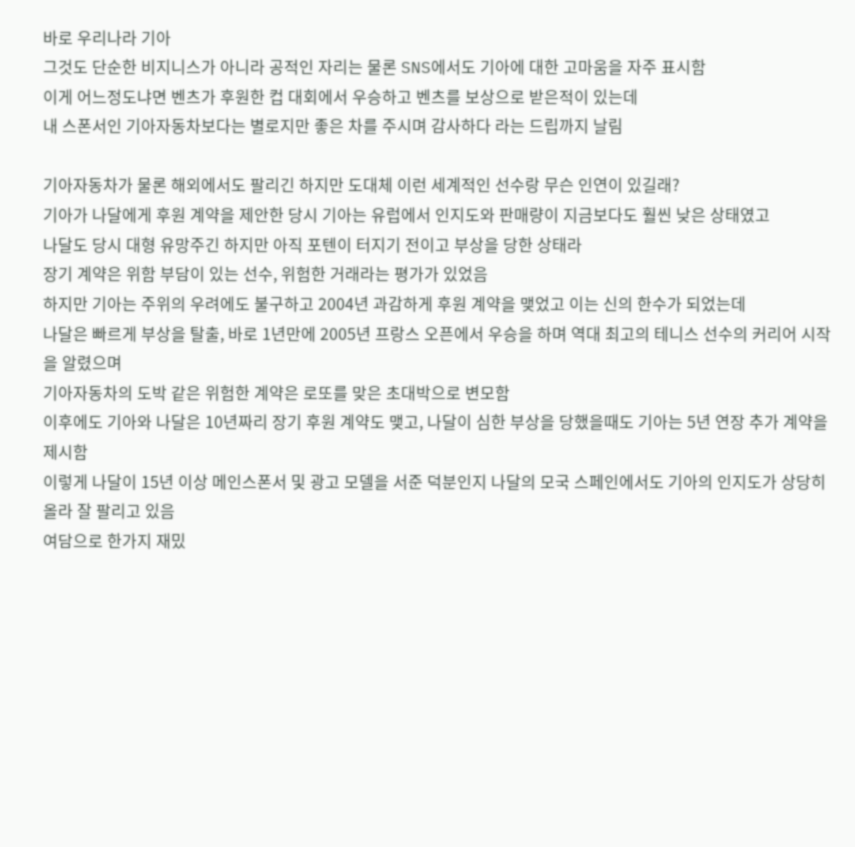바로 우리나라 기아
그것도 단순한 비지니스가 아니라 공적인 자리는 물론 SNS에서도 기아에 대한 고마움을 자주 표시함
이게 어느정도냐면 벤츠가 후원한 컵 대회에서 우승하고 벤츠를 보상으로 받은적이 있는데
내 스폰서인 기아자동차보다는 별로지만 좋은 차를 주시며 감사하다 라는 드립까지 날림

기아자동차가 물론 해외에서도 팔리긴 하지만 도대체 이런 세계적인 선수랑 무슨 인연이 있길래?
기아가 나달에게 후원 계약을 제안한 당시 기아는 유럽에서 인지도와 판매량이 지금보다도 훨씬 낮은 상태였고
나달도 당시 대형 유망주긴 하지만 아직 포텐이 터지기 전이고 부상을 당한 상태라
장기 계약은 위함 부담이 있는 선수, 위험한 거래라는 평가가 있었음
하지만 기아는 주위의 우려에도 불구하고 2004년 과감하게 후원 계약을 맺었고 이는 신의 한수가 되었는데
나달은 빠르게 부상을 탈출, 바로 1년만에 2005년 프랑스 오픈에서 우승을 하며 역대 최고의 테니스 선수의 커리어 시작을 알렸으며
기아자동차의 도박 같은 위험한 계약은 로또를 맞은 초대박으로 변모함
이후에도 기아와 나달은 10년짜리 장기 후원 계약도 맺고, 나달이 심한 부상을 당했을때도 기아는 5년 연장 추가 계약을 제시함
이렇게 나달이 15년 이상 메인스폰서 및 광고 모델을 서준 덕분인지 나달의 모국 스페인에서도 기아의 인지도가 상당히 올라 잘 팔리고 있음
여담으로 한가지 재밌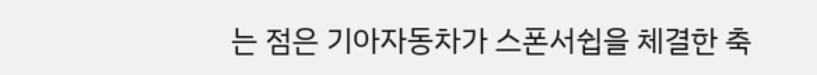는 점은 기아자동차가 스폰서쉽을 체결한 축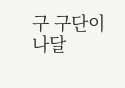구 구단이 나달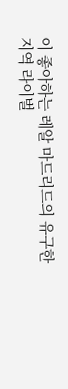이 좋아하는 레알 마드리드의 유구한 지역 라이벌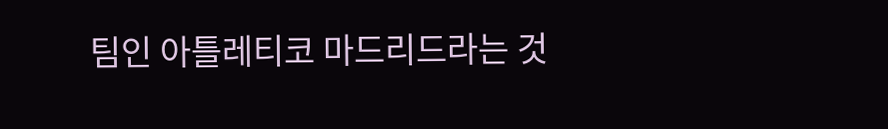팀인 아틀레티코 마드리드라는 것